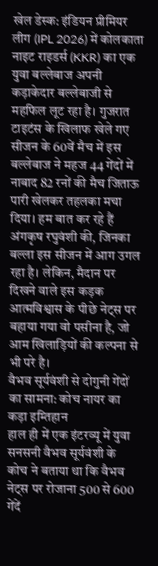खेल डेस्क: इंडियन प्रीमियर लीग (IPL 2026) में कोलकाता नाइट राइडर्स (KKR) का एक युवा बल्लेबाज अपनी कड़ाकेदार बल्लेबाजी से महफिल लूट रहा है। गुजरात टाइटंस के खिलाफ खेले गए सीजन के 60वें मैच में इस बल्लेबाज ने महज 44 गेंदों में नाबाद 82 रनों की मैच जिताऊ पारी खेलकर तहलका मचा दिया। हम बात कर रहे हैं अंगकृष रघुवंशी की, जिनका बल्ला इस सीजन में आग उगल रहा है। लेकिन, मैदान पर दिखने वाले इस कड़क आत्मविश्वास के पीछे नेट्स पर बहाया गया वो पसीना है, जो आम खिलाड़ियों की कल्पना से भी परे है।
वैभव सूर्यवंशी से दोगुनी गेंदों का सामना: कोच नायर का कड़ा इम्तिहान
हाल ही में एक इंटरव्यू में युवा सनसनी वैभव सूर्यवंशी के कोच ने बताया था कि वैभव नेट्स पर रोजाना 500 से 600 गेंदें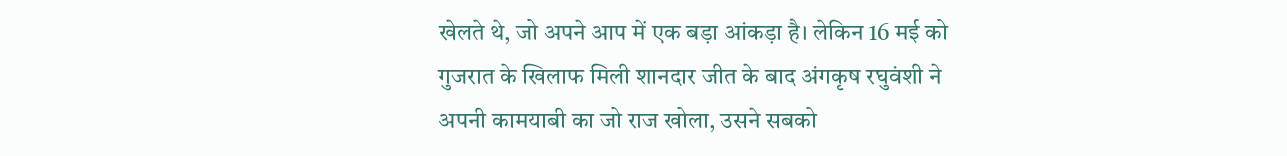खेलते थे, जो अपने आप में एक बड़ा आंकड़ा है। लेकिन 16 मई को गुजरात के खिलाफ मिली शानदार जीत के बाद अंगकृष रघुवंशी ने अपनी कामयाबी का जो राज खोला, उसने सबको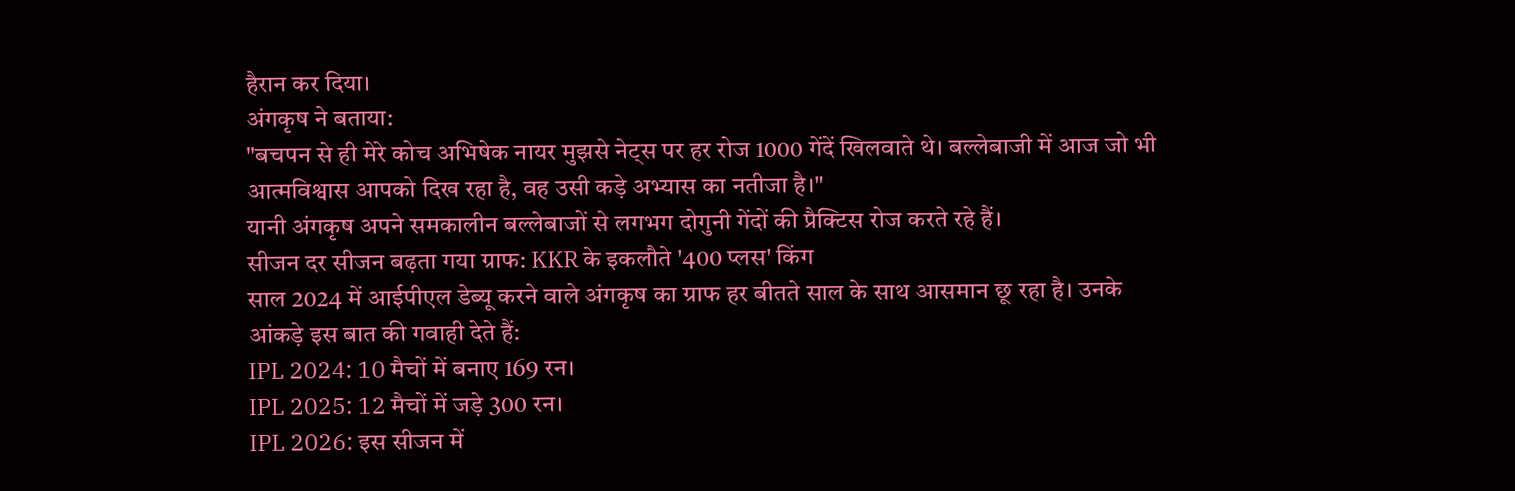हैरान कर दिया।
अंगकृष ने बताया:
"बचपन से ही मेरे कोच अभिषेक नायर मुझसे नेट्स पर हर रोज 1000 गेंदें खिलवाते थे। बल्लेबाजी में आज जो भी आत्मविश्वास आपको दिख रहा है, वह उसी कड़े अभ्यास का नतीजा है।"
यानी अंगकृष अपने समकालीन बल्लेबाजों से लगभग दोगुनी गेंदों की प्रैक्टिस रोज करते रहे हैं।
सीजन दर सीजन बढ़ता गया ग्राफ: KKR के इकलौते '400 प्लस' किंग
साल 2024 में आईपीएल डेब्यू करने वाले अंगकृष का ग्राफ हर बीतते साल के साथ आसमान छू रहा है। उनके आंकड़े इस बात की गवाही देते हैं:
IPL 2024: 10 मैचों में बनाए 169 रन।
IPL 2025: 12 मैचों में जड़े 300 रन।
IPL 2026: इस सीजन में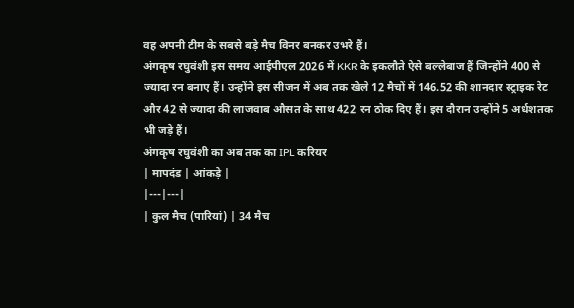वह अपनी टीम के सबसे बड़े मैच विनर बनकर उभरे हैं।
अंगकृष रघुवंशी इस समय आईपीएल 2026 में KKR के इकलौते ऐसे बल्लेबाज हैं जिन्होंने 400 से ज्यादा रन बनाए हैं। उन्होंने इस सीजन में अब तक खेले 12 मैचों में 146.52 की शानदार स्ट्राइक रेट और 42 से ज्यादा की लाजवाब औसत के साथ 422 रन ठोक दिए हैं। इस दौरान उन्होंने 5 अर्धशतक भी जड़े हैं।
अंगकृष रघुवंशी का अब तक का IPL करियर
| मापदंड | आंकड़े |
|---|---|
| कुल मैच (पारियां) | 34 मैच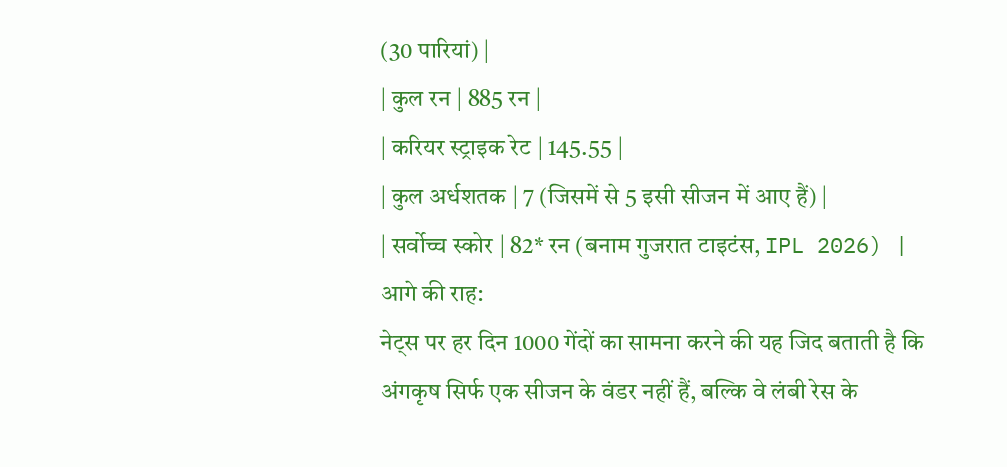(30 पारियां) |
| कुल रन | 885 रन |
| करियर स्ट्राइक रेट | 145.55 |
| कुल अर्धशतक | 7 (जिसमें से 5 इसी सीजन में आए हैं) |
| सर्वोच्च स्कोर | 82* रन (बनाम गुजरात टाइटंस, IPL 2026) |
आगे की राह:
नेट्स पर हर दिन 1000 गेंदों का सामना करने की यह जिद बताती है कि अंगकृष सिर्फ एक सीजन के वंडर नहीं हैं, बल्कि वे लंबी रेस के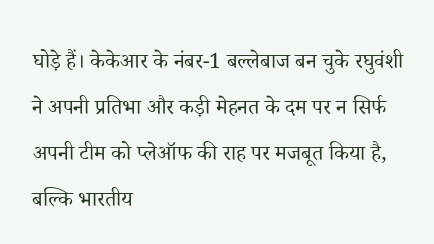घोड़े हैं। केकेआर के नंबर-1 बल्लेबाज बन चुके रघुवंशी ने अपनी प्रतिभा और कड़ी मेहनत के दम पर न सिर्फ अपनी टीम को प्लेऑफ की राह पर मजबूत किया है, बल्कि भारतीय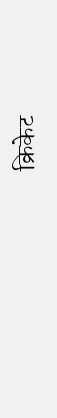क्रिकेट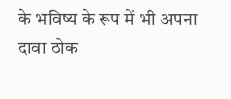के भविष्य के रूप में भी अपना दावा ठोक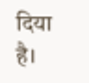दिया है।